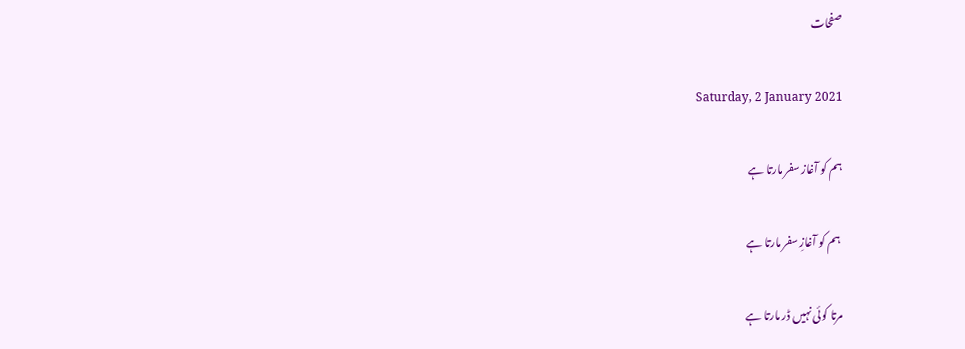صفحات

Saturday, 2 January 2021

ہم کو آغاز سفر مارتا ہے

 ہم کو آغازِ سفر مارتا ہے

مرتا کوئی نہیں ڈر مارتا ہے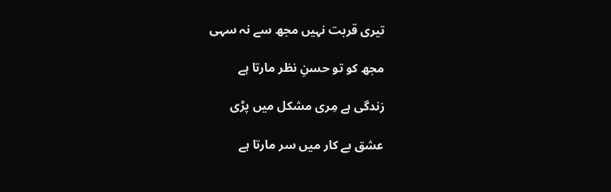تیری قربت نہیں مجھ سے نہ سہی

مجھ کو تو حسنِ نظر مارتا ہے

زندگی ہے مِری مشکل میں پڑی

عشق بے کار میں سر مارتا ہے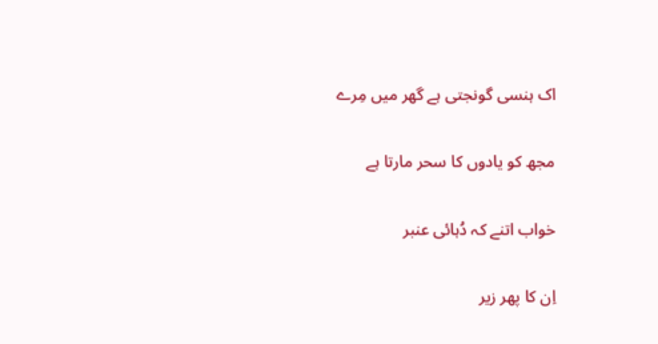اک ہنسی گونجتی ہے گھر میں مِرے

مجھ کو یادوں کا سحر مارتا ہے

خواب اتنے کہ دُہائی عنبر

اِن کا پھر زیر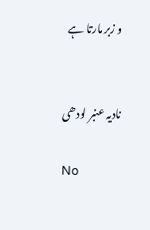و زبر مارتا ہے


نادیہ عنبر لودھی

No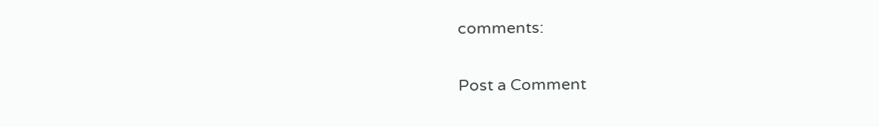comments:

Post a Comment